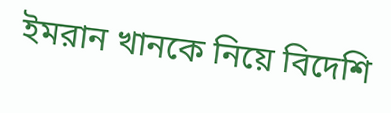ইমরান খানকে নিয়ে বিদেশি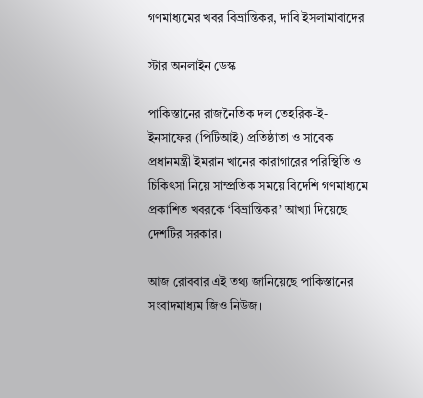গণমাধ্যমের খবর বিভ্রান্তিকর, দাবি ইসলামাবাদের

স্টার অনলাইন ডেস্ক

পাকিস্তানের রাজনৈতিক দল তেহরিক-ই-ইনসাফের (পিটিআই) প্রতিষ্ঠাতা ও সাবেক প্রধানমন্ত্রী ইমরান খানের কারাগারের পরিস্থিতি ও চিকিৎসা নিয়ে সাম্প্রতিক সময়ে বিদেশি গণমাধ্যমে প্রকাশিত খবরকে ‘বিভ্রান্তিকর’ আখ্যা দিয়েছে দেশটির সরকার।

আজ রোববার এই তথ্য জানিয়েছে পাকিস্তানের সংবাদমাধ্যম জিও নিউজ।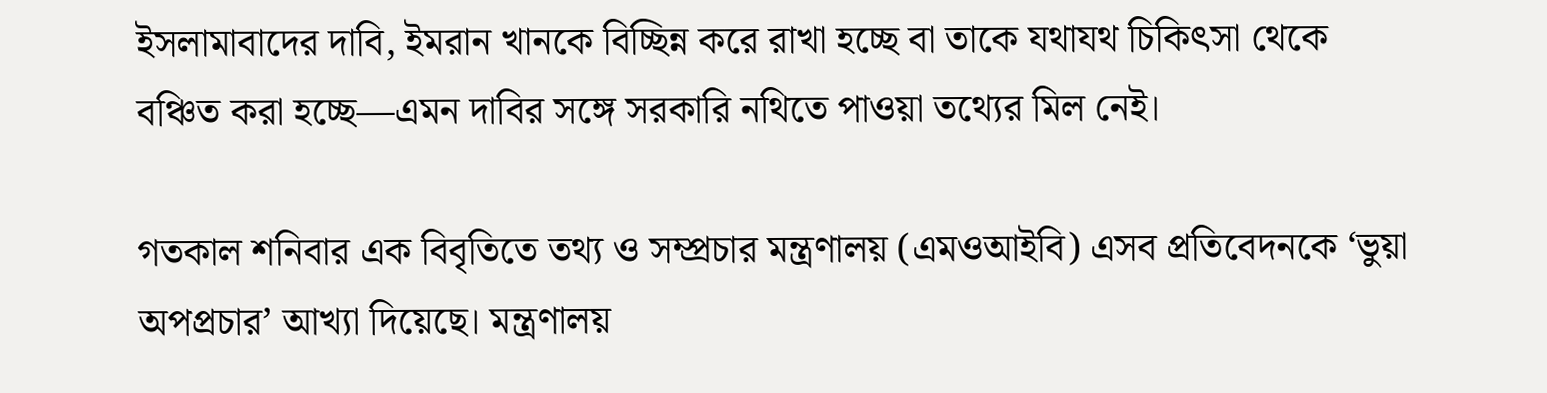ইসলামাবাদের দাবি, ইমরান খানকে বিচ্ছিন্ন করে রাখা হচ্ছে বা তাকে যথাযথ চিকিৎসা থেকে বঞ্চিত করা হচ্ছে—এমন দাবির সঙ্গে সরকারি নথিতে পাওয়া তথ্যের মিল নেই।

গতকাল শনিবার এক বিবৃতিতে তথ্য ও সম্প্রচার মন্ত্রণালয় (এমওআইবি) এসব প্রতিবেদনকে ‘ভুয়া অপপ্রচার’ আখ্যা দিয়েছে। মন্ত্রণালয়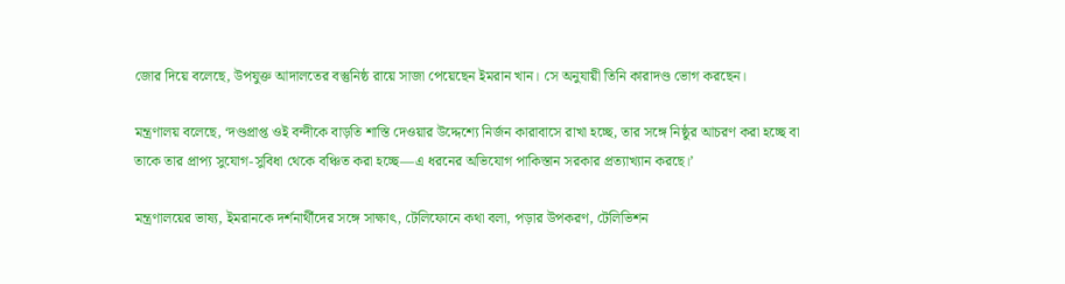জোর দিয়ে বলেছে, উপযুক্ত আদালতের বস্তুনিষ্ঠ রায়ে সাজা পেয়েছেন ইমরান খান। সে অনুযায়ী তিনি কারাদণ্ড ভোগ করছেন।

মন্ত্রণালয় বলেছে, ‘দণ্ডপ্রাপ্ত ওই বন্দীকে বাড়তি শাস্তি দেওয়ার উদ্দেশ্যে নির্জন কারাবাসে রাখা হচ্ছে, তার সঙ্গে নিষ্ঠুর আচরণ করা হচ্ছে বা তাকে তার প্রাপ্য সুযোগ-সুবিধা থেকে বঞ্চিত করা হচ্ছে—এ ধরনের অভিযোগ পাকিস্তান সরকার প্রত্যাখ্যান করছে।’

মন্ত্রণালয়ের ভাষ্য, ইমরানকে দর্শনার্থীদের সঙ্গে সাক্ষাৎ, টেলিফোনে কথা বলা, পড়ার উপকরণ, টেলিভিশন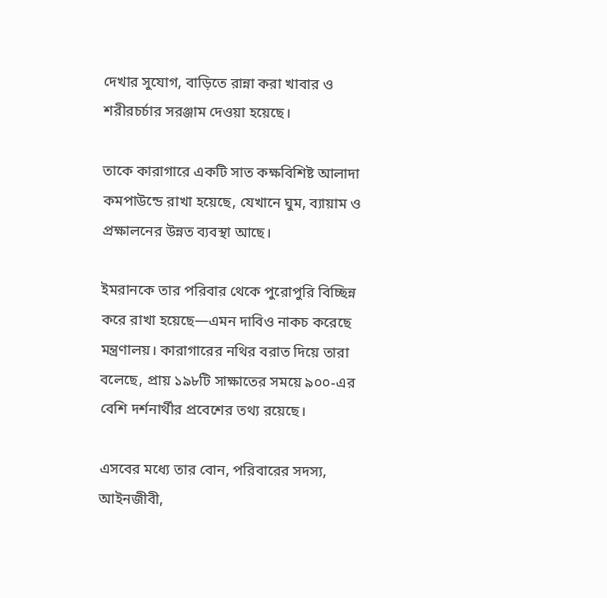দেখার সুযোগ, বাড়িতে রান্না করা খাবার ও শরীরচর্চার সরঞ্জাম দেওয়া হয়েছে।

তাকে কারাগারে একটি সাত কক্ষবিশিষ্ট আলাদা কমপাউন্ডে রাখা হয়েছে, যেখানে ঘুম, ব্যায়াম ও প্রক্ষালনের উন্নত ব্যবস্থা আছে।

ইমরানকে তার পরিবার থেকে পুরোপুরি বিচ্ছিন্ন করে রাখা হয়েছে—এমন দাবিও নাকচ করেছে মন্ত্রণালয়। কারাগারের নথির বরাত দিয়ে তারা বলেছে, প্রায় ১৯৮টি সাক্ষাতের সময়ে ৯০০-এর বেশি দর্শনার্থীর প্রবেশের তথ্য রয়েছে।

এসবের মধ্যে তার বোন, পরিবারের সদস্য, আইনজীবী,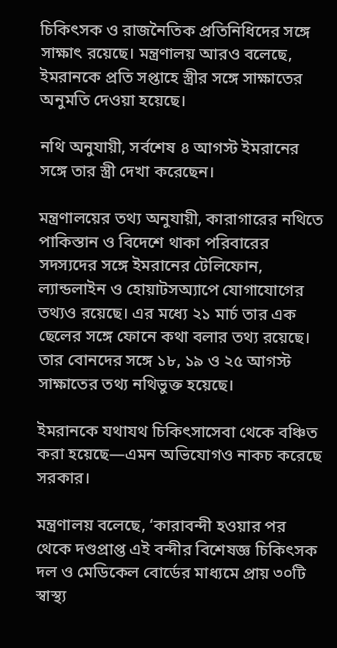চিকিৎসক ও রাজনৈতিক প্রতিনিধিদের সঙ্গে সাক্ষাৎ রয়েছে। মন্ত্রণালয় আরও বলেছে, ইমরানকে প্রতি সপ্তাহে স্ত্রীর সঙ্গে সাক্ষাতের অনুমতি দেওয়া হয়েছে।

নথি অনুযায়ী, সর্বশেষ ৪ আগস্ট ইমরানের সঙ্গে তার স্ত্রী দেখা করেছেন।

মন্ত্রণালয়ের তথ্য অনুযায়ী, কারাগারের নথিতে পাকিস্তান ও বিদেশে থাকা পরিবারের সদস্যদের সঙ্গে ইমরানের টেলিফোন, ল্যান্ডলাইন ও হোয়াটসঅ্যাপে যোগাযোগের তথ্যও রয়েছে। এর মধ্যে ২১ মার্চ তার এক ছেলের সঙ্গে ফোনে কথা বলার তথ্য রয়েছে। তার বোনদের সঙ্গে ১৮, ১৯ ও ২৫ আগস্ট সাক্ষাতের তথ্য নথিভুক্ত হয়েছে।

ইমরানকে যথাযথ চিকিৎসাসেবা থেকে বঞ্চিত করা হয়েছে—এমন অভিযোগও নাকচ করেছে সরকার।

মন্ত্রণালয় বলেছে, ‘কারাবন্দী হওয়ার পর থেকে দণ্ডপ্রাপ্ত এই বন্দীর বিশেষজ্ঞ চিকিৎসক দল ও মেডিকেল বোর্ডের মাধ্যমে প্রায় ৩০টি স্বাস্থ্য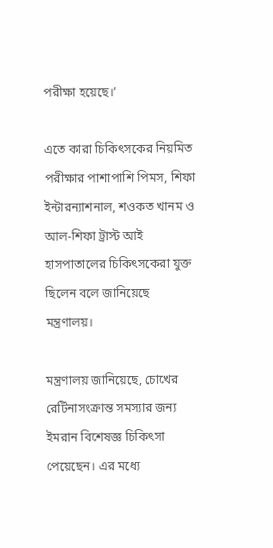পরীক্ষা হয়েছে।’

এতে কারা চিকিৎসকের নিয়মিত পরীক্ষার পাশাপাশি পিমস, শিফা ইন্টারন্যাশনাল, শওকত খানম ও আল-শিফা ট্রাস্ট আই হাসপাতালের চিকিৎসকেরা যুক্ত ছিলেন বলে জানিয়েছে মন্ত্রণালয়।

মন্ত্রণালয় জানিয়েছে, চোখের রেটিনাসংক্রান্ত সমস্যার জন্য ইমরান বিশেষজ্ঞ চিকিৎসা পেয়েছেন। এর মধ্যে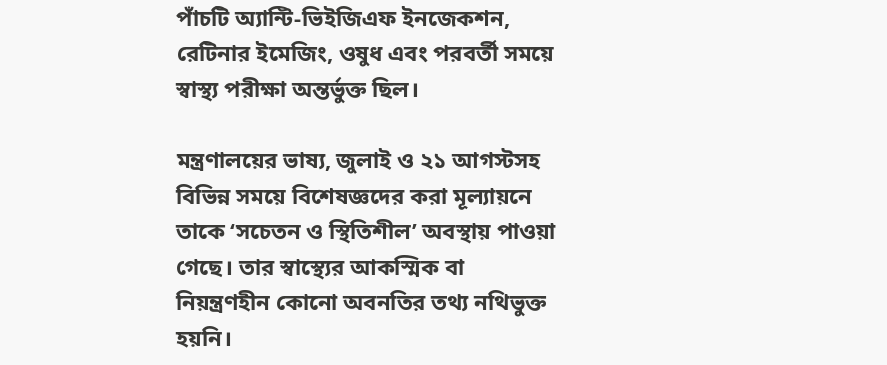পাঁচটি অ্যান্টি-ভিইজিএফ ইনজেকশন, রেটিনার ইমেজিং, ওষুধ এবং পরবর্তী সময়ে স্বাস্থ্য পরীক্ষা অন্তর্ভুক্ত ছিল।

মন্ত্রণালয়ের ভাষ্য, জুলাই ও ২১ আগস্টসহ বিভিন্ন সময়ে বিশেষজ্ঞদের করা মূল্যায়নে তাকে ‘সচেতন ও স্থিতিশীল’ অবস্থায় পাওয়া গেছে। তার স্বাস্থ্যের আকস্মিক বা নিয়ন্ত্রণহীন কোনো অবনতির তথ্য নথিভুক্ত হয়নি।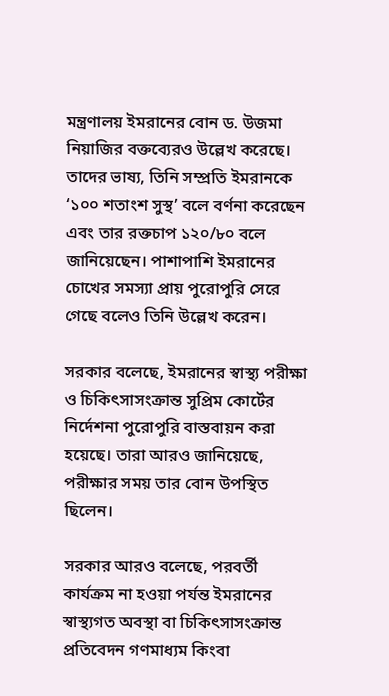মন্ত্রণালয় ইমরানের বোন ড. উজমা নিয়াজির বক্তব্যেরও উল্লেখ করেছে। তাদের ভাষ্য, তিনি সম্প্রতি ইমরানকে ‘১০০ শতাংশ সুস্থ’ বলে বর্ণনা করেছেন এবং তার রক্তচাপ ১২০/৮০ বলে জানিয়েছেন। পাশাপাশি ইমরানের চোখের সমস্যা প্রায় পুরোপুরি সেরে গেছে বলেও তিনি উল্লেখ করেন।

সরকার বলেছে, ইমরানের স্বাস্থ্য পরীক্ষা ও চিকিৎসাসংক্রান্ত সুপ্রিম কোর্টের নির্দেশনা পুরোপুরি বাস্তবায়ন করা হয়েছে। তারা আরও জানিয়েছে, পরীক্ষার সময় তার বোন উপস্থিত ছিলেন।

সরকার আরও বলেছে, পরবর্তী কার্যক্রম না হওয়া পর্যন্ত ইমরানের স্বাস্থ্যগত অবস্থা বা চিকিৎসাসংক্রান্ত প্রতিবেদন গণমাধ্যম কিংবা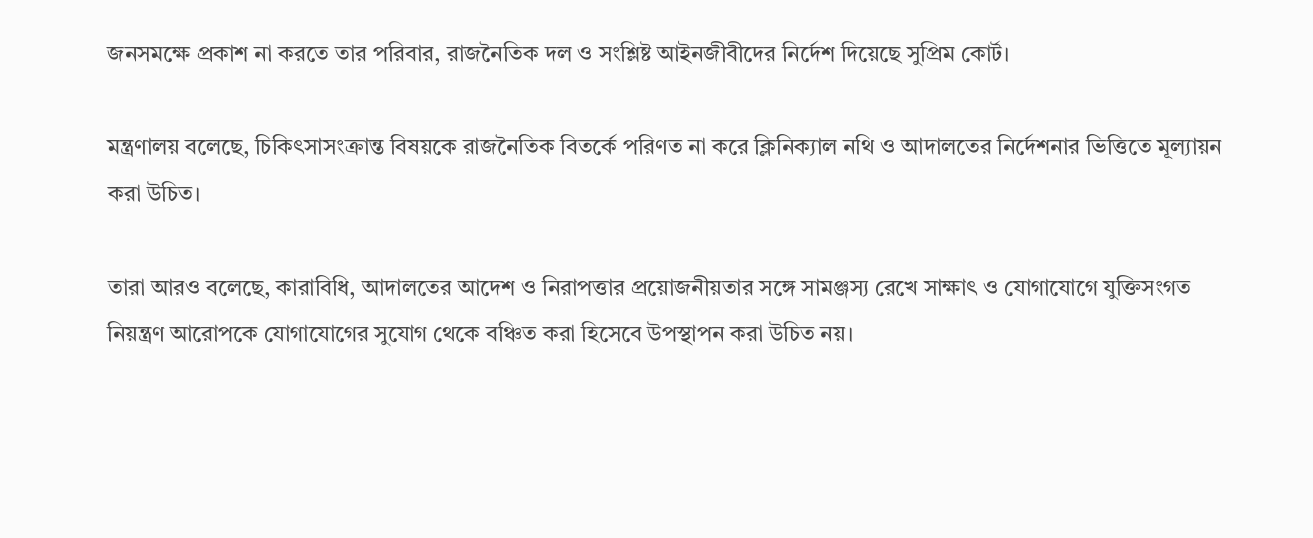জনসমক্ষে প্রকাশ না করতে তার পরিবার, রাজনৈতিক দল ও সংশ্লিষ্ট আইনজীবীদের নির্দেশ দিয়েছে সুপ্রিম কোর্ট।

মন্ত্রণালয় বলেছে, চিকিৎসাসংক্রান্ত বিষয়কে রাজনৈতিক বিতর্কে পরিণত না করে ক্লিনিক্যাল নথি ও আদালতের নির্দেশনার ভিত্তিতে মূল্যায়ন করা উচিত।

তারা আরও বলেছে, কারাবিধি, আদালতের আদেশ ও নিরাপত্তার প্রয়োজনীয়তার সঙ্গে সামঞ্জস্য রেখে সাক্ষাৎ ও যোগাযোগে যুক্তিসংগত নিয়ন্ত্রণ আরোপকে যোগাযোগের সুযোগ থেকে বঞ্চিত করা হিসেবে উপস্থাপন করা উচিত নয়।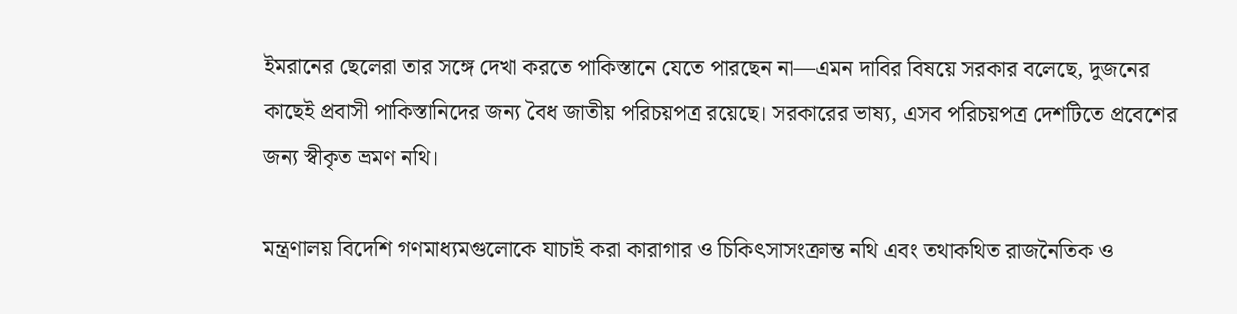ইমরানের ছেলেরা তার সঙ্গে দেখা করতে পাকিস্তানে যেতে পারছেন না—এমন দাবির বিষয়ে সরকার বলেছে, দুজনের কাছেই প্রবাসী পাকিস্তানিদের জন্য বৈধ জাতীয় পরিচয়পত্র রয়েছে। সরকারের ভাষ্য, এসব পরিচয়পত্র দেশটিতে প্রবেশের জন্য স্বীকৃত ভ্রমণ নথি।

মন্ত্রণালয় বিদেশি গণমাধ্যমগুলোকে যাচাই করা কারাগার ও চিকিৎসাসংক্রান্ত নথি এবং তথাকথিত রাজনৈতিক ও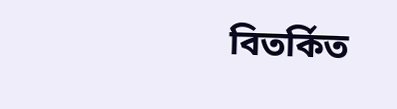বিতর্কিত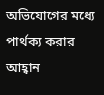অভিযোগের মধ্যে পার্থক্য করার আহ্বান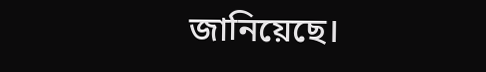জানিয়েছে।